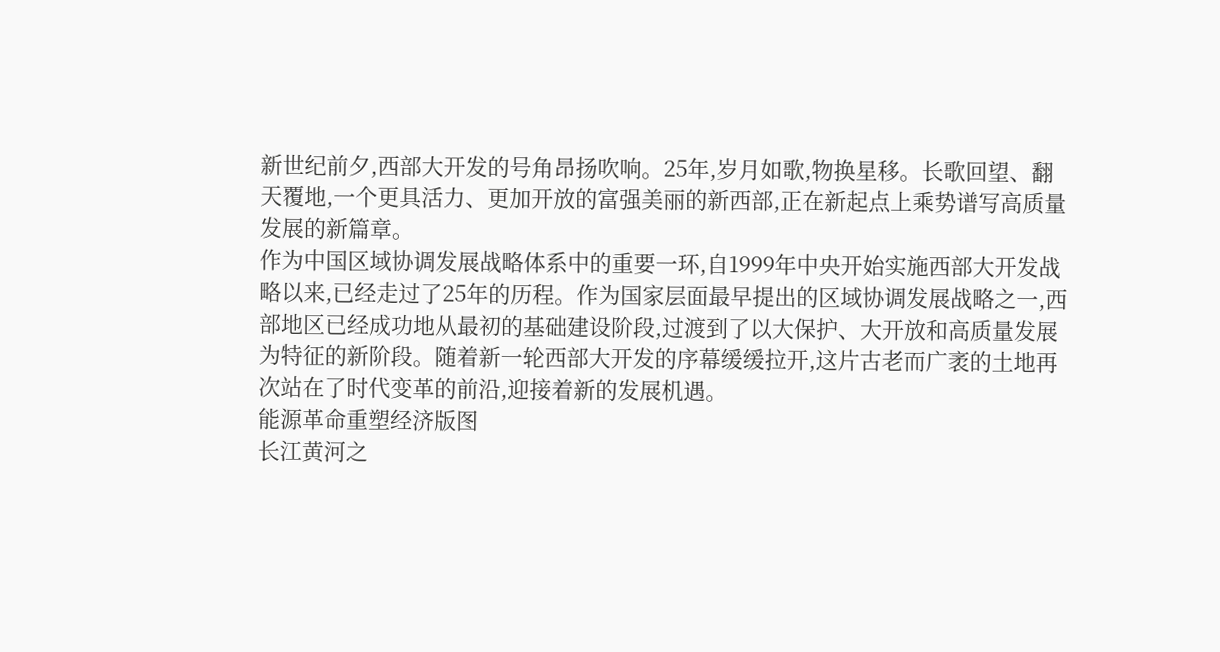新世纪前夕,西部大开发的号角昂扬吹响。25年,岁月如歌,物换星移。长歌回望、翻天覆地,一个更具活力、更加开放的富强美丽的新西部,正在新起点上乘势谱写高质量发展的新篇章。
作为中国区域协调发展战略体系中的重要一环,自1999年中央开始实施西部大开发战略以来,已经走过了25年的历程。作为国家层面最早提出的区域协调发展战略之一,西部地区已经成功地从最初的基础建设阶段,过渡到了以大保护、大开放和高质量发展为特征的新阶段。随着新一轮西部大开发的序幕缓缓拉开,这片古老而广袤的土地再次站在了时代变革的前沿,迎接着新的发展机遇。
能源革命重塑经济版图
长江黄河之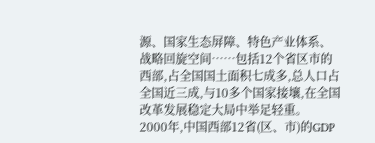源、国家生态屏障、特色产业体系、战略回旋空间……包括12个省区市的西部,占全国国土面积七成多,总人口占全国近三成,与10多个国家接壤,在全国改革发展稳定大局中举足轻重。
2000年,中国西部12省(区、市)的GDP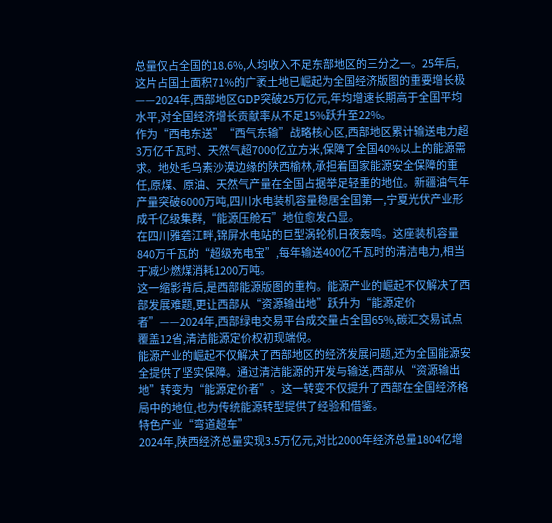总量仅占全国的18.6%,人均收入不足东部地区的三分之一。25年后,这片占国土面积71%的广袤土地已崛起为全国经济版图的重要增长极——2024年,西部地区GDP突破25万亿元,年均增速长期高于全国平均水平,对全国经济增长贡献率从不足15%跃升至22%。
作为“西电东送”“西气东输”战略核心区,西部地区累计输送电力超3万亿千瓦时、天然气超7000亿立方米,保障了全国40%以上的能源需求。地处毛乌素沙漠边缘的陕西榆林,承担着国家能源安全保障的重任,原煤、原油、天然气产量在全国占据举足轻重的地位。新疆油气年产量突破6000万吨,四川水电装机容量稳居全国第一,宁夏光伏产业形成千亿级集群,“能源压舱石”地位愈发凸显。
在四川雅砻江畔,锦屏水电站的巨型涡轮机日夜轰鸣。这座装机容量840万千瓦的“超级充电宝”,每年输送400亿千瓦时的清洁电力,相当于减少燃煤消耗1200万吨。
这一缩影背后,是西部能源版图的重构。能源产业的崛起不仅解决了西部发展难题,更让西部从“资源输出地”跃升为“能源定价者”——2024年,西部绿电交易平台成交量占全国65%,碳汇交易试点覆盖12省,清洁能源定价权初现端倪。
能源产业的崛起不仅解决了西部地区的经济发展问题,还为全国能源安全提供了坚实保障。通过清洁能源的开发与输送,西部从“资源输出地”转变为“能源定价者”。这一转变不仅提升了西部在全国经济格局中的地位,也为传统能源转型提供了经验和借鉴。
特色产业“弯道超车”
2024年,陕西经济总量实现3.5万亿元,对比2000年经济总量1804亿增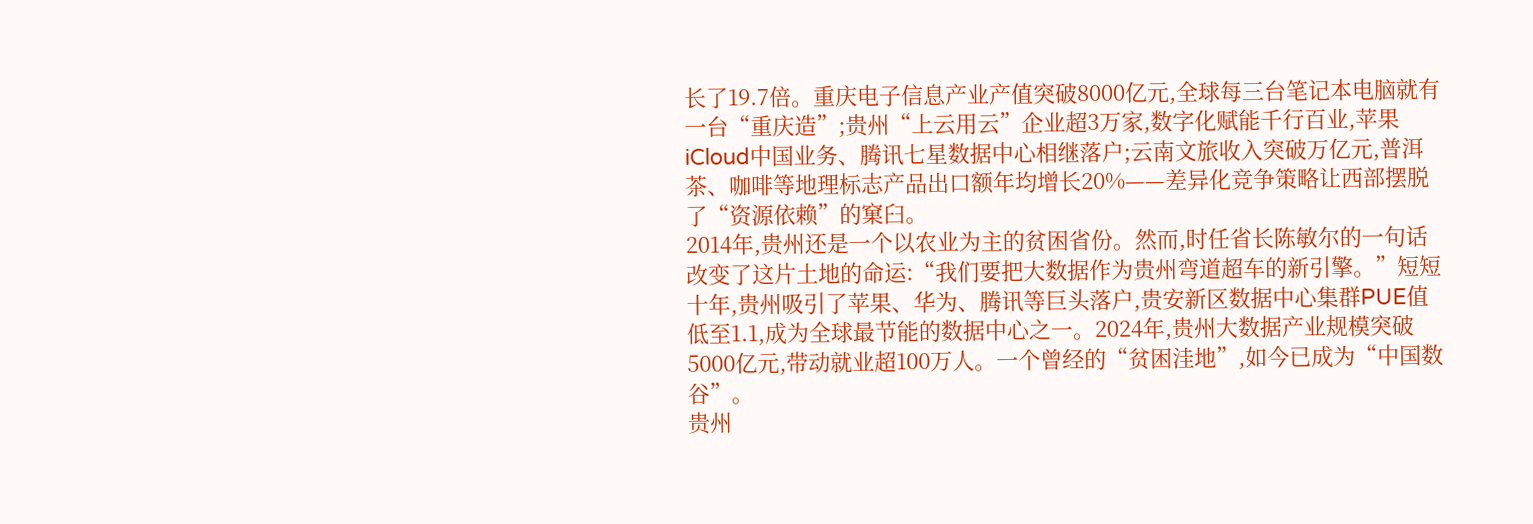长了19.7倍。重庆电子信息产业产值突破8000亿元,全球每三台笔记本电脑就有一台“重庆造”;贵州“上云用云”企业超3万家,数字化赋能千行百业,苹果iCloud中国业务、腾讯七星数据中心相继落户;云南文旅收入突破万亿元,普洱茶、咖啡等地理标志产品出口额年均增长20%——差异化竞争策略让西部摆脱了“资源依赖”的窠臼。
2014年,贵州还是一个以农业为主的贫困省份。然而,时任省长陈敏尔的一句话改变了这片土地的命运:“我们要把大数据作为贵州弯道超车的新引擎。”短短十年,贵州吸引了苹果、华为、腾讯等巨头落户,贵安新区数据中心集群PUE值低至1.1,成为全球最节能的数据中心之一。2024年,贵州大数据产业规模突破5000亿元,带动就业超100万人。一个曾经的“贫困洼地”,如今已成为“中国数谷”。
贵州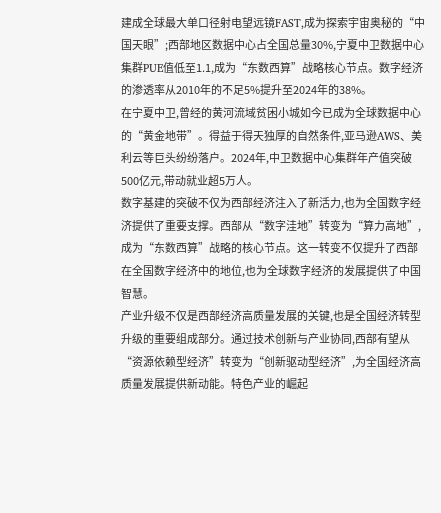建成全球最大单口径射电望远镜FAST,成为探索宇宙奥秘的“中国天眼”;西部地区数据中心占全国总量30%,宁夏中卫数据中心集群PUE值低至1.1,成为“东数西算”战略核心节点。数字经济的渗透率从2010年的不足5%提升至2024年的38%。
在宁夏中卫,曾经的黄河流域贫困小城如今已成为全球数据中心的“黄金地带”。得益于得天独厚的自然条件,亚马逊AWS、美利云等巨头纷纷落户。2024年,中卫数据中心集群年产值突破500亿元,带动就业超5万人。
数字基建的突破不仅为西部经济注入了新活力,也为全国数字经济提供了重要支撑。西部从“数字洼地”转变为“算力高地”,成为“东数西算”战略的核心节点。这一转变不仅提升了西部在全国数字经济中的地位,也为全球数字经济的发展提供了中国智慧。
产业升级不仅是西部经济高质量发展的关键,也是全国经济转型升级的重要组成部分。通过技术创新与产业协同,西部有望从“资源依赖型经济”转变为“创新驱动型经济”,为全国经济高质量发展提供新动能。特色产业的崛起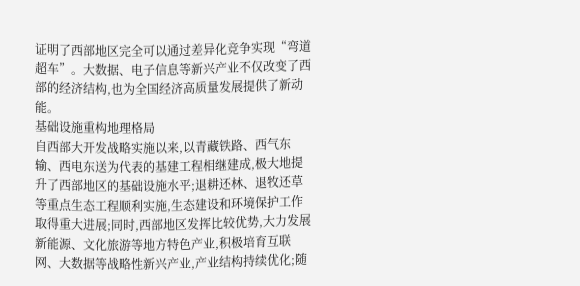证明了西部地区完全可以通过差异化竞争实现“弯道超车”。大数据、电子信息等新兴产业不仅改变了西部的经济结构,也为全国经济高质量发展提供了新动能。
基础设施重构地理格局
自西部大开发战略实施以来,以青藏铁路、西气东输、西电东送为代表的基建工程相继建成,极大地提升了西部地区的基础设施水平;退耕还林、退牧还草等重点生态工程顺利实施,生态建设和环境保护工作取得重大进展;同时,西部地区发挥比较优势,大力发展新能源、文化旅游等地方特色产业,积极培育互联网、大数据等战略性新兴产业,产业结构持续优化;随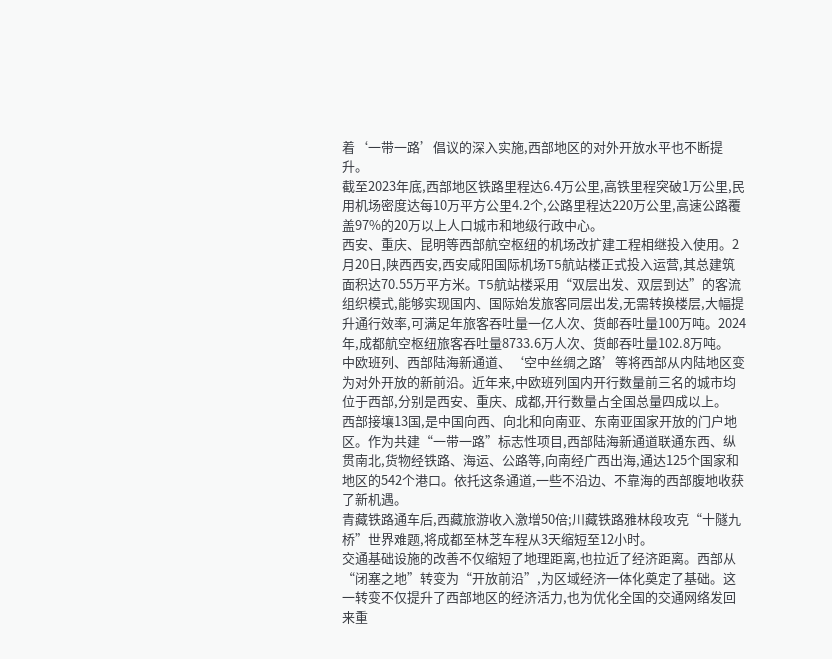着‘一带一路’倡议的深入实施,西部地区的对外开放水平也不断提升。
截至2023年底,西部地区铁路里程达6.4万公里,高铁里程突破1万公里,民用机场密度达每10万平方公里4.2个,公路里程达220万公里,高速公路覆盖97%的20万以上人口城市和地级行政中心。
西安、重庆、昆明等西部航空枢纽的机场改扩建工程相继投入使用。2月20日,陕西西安,西安咸阳国际机场T5航站楼正式投入运营,其总建筑面积达70.55万平方米。T5航站楼采用“双层出发、双层到达”的客流组织模式,能够实现国内、国际始发旅客同层出发,无需转换楼层,大幅提升通行效率,可满足年旅客吞吐量一亿人次、货邮吞吐量100万吨。2024年,成都航空枢纽旅客吞吐量8733.6万人次、货邮吞吐量102.8万吨。
中欧班列、西部陆海新通道、‘空中丝绸之路’等将西部从内陆地区变为对外开放的新前沿。近年来,中欧班列国内开行数量前三名的城市均位于西部,分别是西安、重庆、成都,开行数量占全国总量四成以上。
西部接壤13国,是中国向西、向北和向南亚、东南亚国家开放的门户地区。作为共建“一带一路”标志性项目,西部陆海新通道联通东西、纵贯南北,货物经铁路、海运、公路等,向南经广西出海,通达125个国家和地区的542个港口。依托这条通道,一些不沿边、不靠海的西部腹地收获了新机遇。
青藏铁路通车后,西藏旅游收入激增50倍;川藏铁路雅林段攻克“十隧九桥”世界难题,将成都至林芝车程从3天缩短至12小时。
交通基础设施的改善不仅缩短了地理距离,也拉近了经济距离。西部从“闭塞之地”转变为“开放前沿”,为区域经济一体化奠定了基础。这一转变不仅提升了西部地区的经济活力,也为优化全国的交通网络发回来重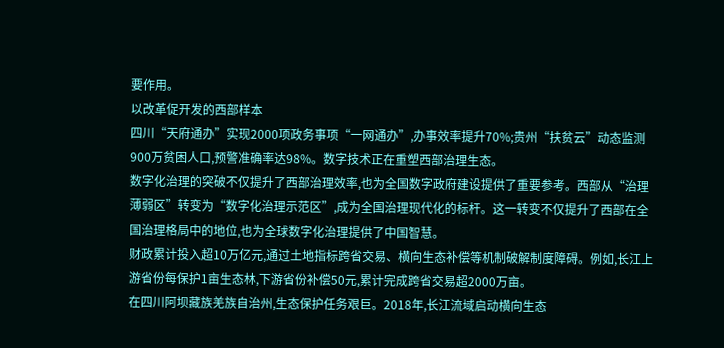要作用。
以改革促开发的西部样本
四川“天府通办”实现2000项政务事项“一网通办”,办事效率提升70%;贵州“扶贫云”动态监测900万贫困人口,预警准确率达98%。数字技术正在重塑西部治理生态。
数字化治理的突破不仅提升了西部治理效率,也为全国数字政府建设提供了重要参考。西部从“治理薄弱区”转变为“数字化治理示范区”,成为全国治理现代化的标杆。这一转变不仅提升了西部在全国治理格局中的地位,也为全球数字化治理提供了中国智慧。
财政累计投入超10万亿元,通过土地指标跨省交易、横向生态补偿等机制破解制度障碍。例如,长江上游省份每保护1亩生态林,下游省份补偿50元,累计完成跨省交易超2000万亩。
在四川阿坝藏族羌族自治州,生态保护任务艰巨。2018年,长江流域启动横向生态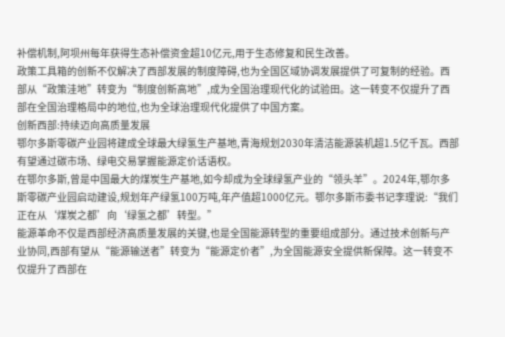补偿机制,阿坝州每年获得生态补偿资金超10亿元,用于生态修复和民生改善。
政策工具箱的创新不仅解决了西部发展的制度障碍,也为全国区域协调发展提供了可复制的经验。西部从“政策洼地”转变为“制度创新高地”,成为全国治理现代化的试验田。这一转变不仅提升了西部在全国治理格局中的地位,也为全球治理现代化提供了中国方案。
创新西部:持续迈向高质量发展
鄂尔多斯零碳产业园将建成全球最大绿氢生产基地,青海规划2030年清洁能源装机超1.5亿千瓦。西部有望通过碳市场、绿电交易掌握能源定价话语权。
在鄂尔多斯,曾是中国最大的煤炭生产基地,如今却成为全球绿氢产业的“领头羊”。2024年,鄂尔多斯零碳产业园启动建设,规划年产绿氢100万吨,年产值超1000亿元。鄂尔多斯市委书记李理说:“我们正在从‘煤炭之都’向‘绿氢之都’转型。”
能源革命不仅是西部经济高质量发展的关键,也是全国能源转型的重要组成部分。通过技术创新与产业协同,西部有望从“能源输送者”转变为“能源定价者”,为全国能源安全提供新保障。这一转变不仅提升了西部在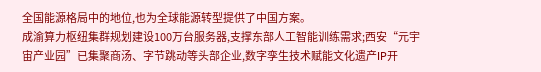全国能源格局中的地位,也为全球能源转型提供了中国方案。
成渝算力枢纽集群规划建设100万台服务器,支撑东部人工智能训练需求;西安“元宇宙产业园”已集聚商汤、字节跳动等头部企业,数字孪生技术赋能文化遗产IP开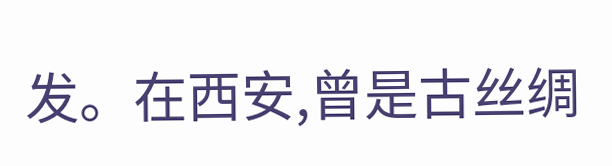发。在西安,曾是古丝绸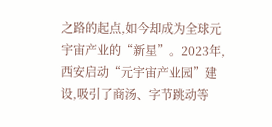之路的起点,如今却成为全球元宇宙产业的“新星”。2023年,西安启动“元宇宙产业园”建设,吸引了商汤、字节跳动等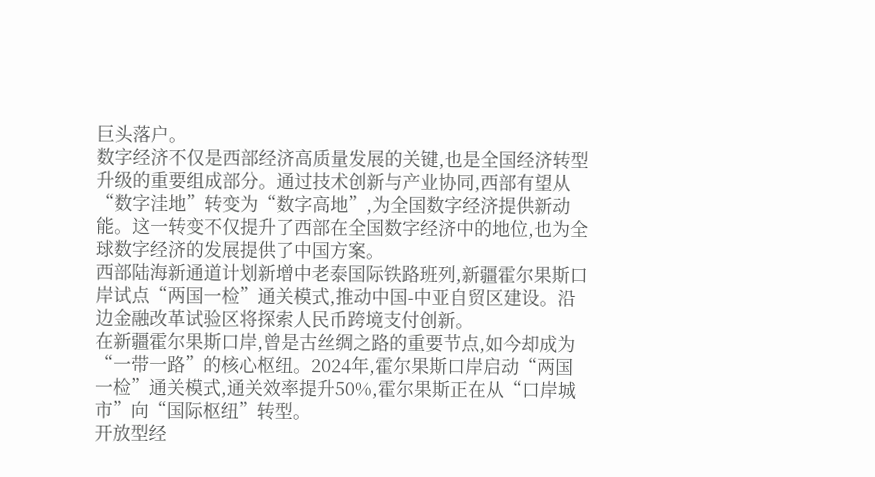巨头落户。
数字经济不仅是西部经济高质量发展的关键,也是全国经济转型升级的重要组成部分。通过技术创新与产业协同,西部有望从“数字洼地”转变为“数字高地”,为全国数字经济提供新动能。这一转变不仅提升了西部在全国数字经济中的地位,也为全球数字经济的发展提供了中国方案。
西部陆海新通道计划新增中老泰国际铁路班列,新疆霍尔果斯口岸试点“两国一检”通关模式,推动中国-中亚自贸区建设。沿边金融改革试验区将探索人民币跨境支付创新。
在新疆霍尔果斯口岸,曾是古丝绸之路的重要节点,如今却成为“一带一路”的核心枢纽。2024年,霍尔果斯口岸启动“两国一检”通关模式,通关效率提升50%,霍尔果斯正在从“口岸城市”向“国际枢纽”转型。
开放型经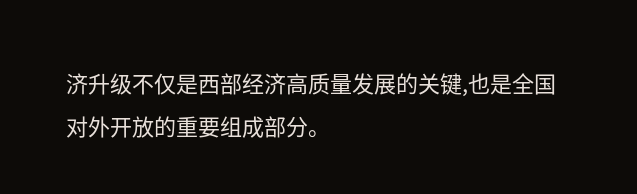济升级不仅是西部经济高质量发展的关键,也是全国对外开放的重要组成部分。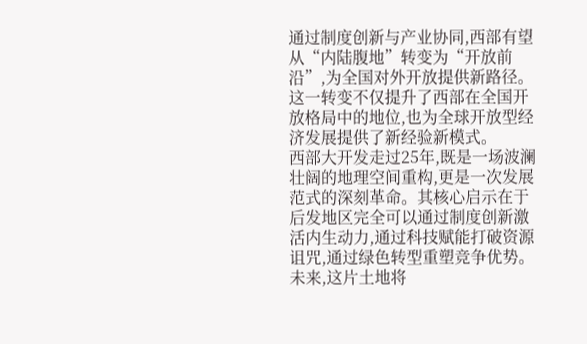通过制度创新与产业协同,西部有望从“内陆腹地”转变为“开放前沿”,为全国对外开放提供新路径。这一转变不仅提升了西部在全国开放格局中的地位,也为全球开放型经济发展提供了新经验新模式。
西部大开发走过25年,既是一场波澜壮阔的地理空间重构,更是一次发展范式的深刻革命。其核心启示在于后发地区完全可以通过制度创新激活内生动力,通过科技赋能打破资源诅咒,通过绿色转型重塑竞争优势。未来,这片土地将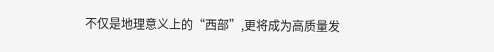不仅是地理意义上的“西部”,更将成为高质量发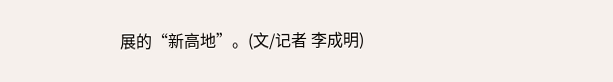展的“新高地”。(文/记者 李成明)